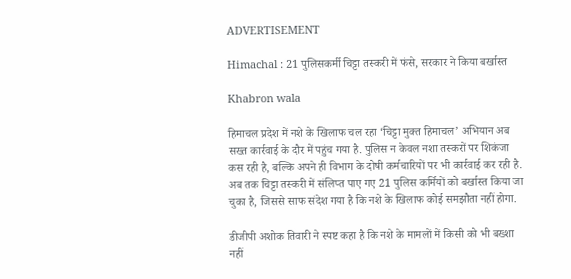ADVERTISEMENT

Himachal : 21 पुलिसकर्मी चिट्टा तस्करी में फंसे, सरकार ने किया बर्खास्त

Khabron wala

हिमाचल प्रदेश में नशे के खिलाफ चल रहा ‘चिट्टा मुक्त हिमाचल’ अभियान अब सख्त कार्रवाई के दौर में पहुंच गया है. पुलिस न केवल नशा तस्करों पर शिकंजा कस रही है, बल्कि अपने ही विभाग के दोषी कर्मचारियों पर भी कार्रवाई कर रही है. अब तक चिट्टा तस्करी में संलिप्त पाए गए 21 पुलिस कर्मियों को बर्खास्त किया जा चुका है, जिससे साफ संदेश गया है कि नशे के खिलाफ कोई समझौता नहीं होगा.

डीजीपी अशोक तिवारी ने स्पष्ट कहा है कि नशे के मामलों में किसी को भी बख्शा नहीं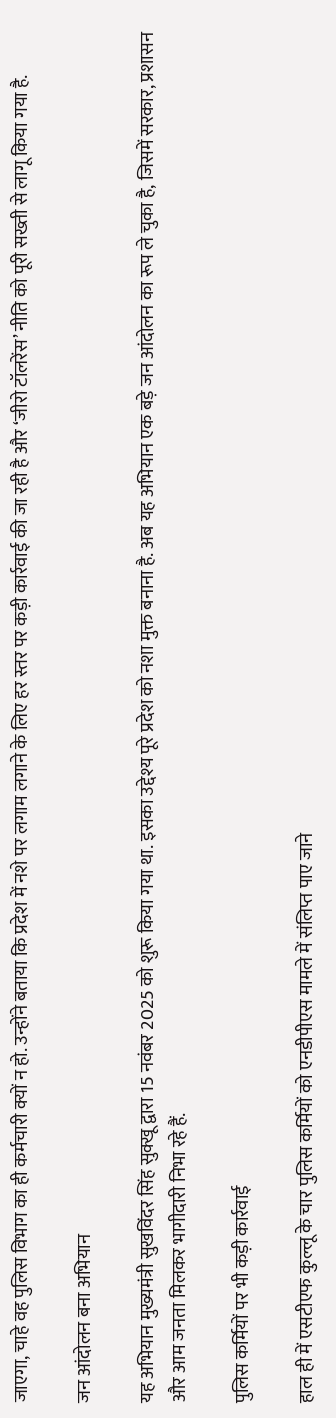जाएगा, चाहे वह पुलिस विभाग का ही कर्मचारी क्यों न हो. उन्होंने बताया कि प्रदेश में नशे पर लगाम लगाने के लिए हर स्तर पर कड़ी कार्रवाई की जा रही है और ‘जीरो टॉलरेंस’ नीति को पूरी सख्ती से लागू किया गया है.

जन आंदोलन बना अभियान

यह अभियान मुख्यमंत्री सुखविंदर सिंह सुक्खू द्वारा 15 नवंबर 2025 को शुरू किया गया था. इसका उद्देश्य पूरे प्रदेश को नशा मुक्त बनाना है. अब यह अभियान एक बड़े जन आंदोलन का रूप ले चुका है, जिसमें सरकार, प्रशासन और आम जनता मिलकर भागीदारी निभा रहे हैं.

पुलिस कर्मियों पर भी कड़ी कार्रवाई

हाल ही में एसटीएफ कुल्लू के चार पुलिस कर्मियों को एनडीपीएस मामले में संलिप्त पाए जाने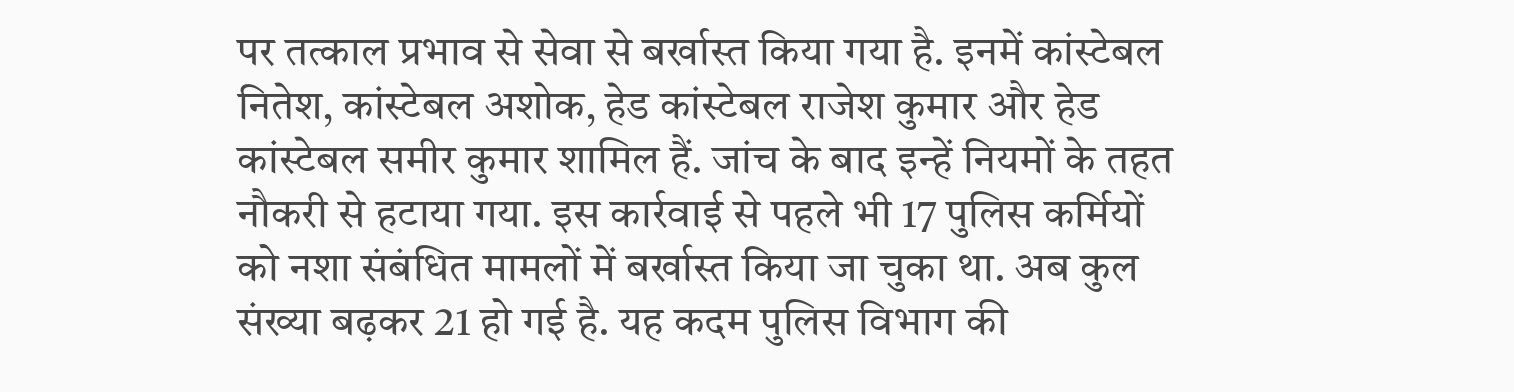पर तत्काल प्रभाव से सेवा से बर्खास्त किया गया है. इनमें कांस्टेबल नितेश, कांस्टेबल अशोक, हेड कांस्टेबल राजेश कुमार और हेड कांस्टेबल समीर कुमार शामिल हैं. जांच के बाद इन्हें नियमों के तहत नौकरी से हटाया गया. इस कार्रवाई से पहले भी 17 पुलिस कर्मियों को नशा संबंधित मामलों में बर्खास्त किया जा चुका था. अब कुल संख्या बढ़कर 21 हो गई है. यह कदम पुलिस विभाग की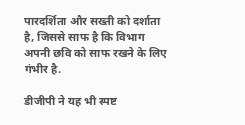पारदर्शिता और सख्ती को दर्शाता है, जिससे साफ है कि विभाग अपनी छवि को साफ रखने के लिए गंभीर है.

डीजीपी ने यह भी स्पष्ट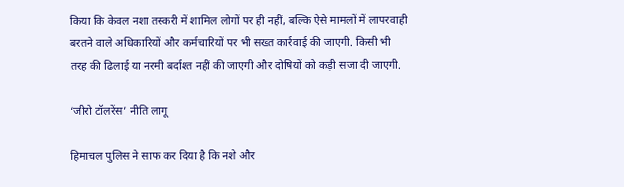किया कि केवल नशा तस्करी में शामिल लोगों पर ही नहीं, बल्कि ऐसे मामलों में लापरवाही बरतने वाले अधिकारियों और कर्मचारियों पर भी सख्त कार्रवाई की जाएगी. किसी भी तरह की ढिलाई या नरमी बर्दाश्त नहीं की जाएगी और दोषियों को कड़ी सजा दी जाएगी.

‘जीरो टॉलरेंस’ नीति लागू

हिमाचल पुलिस ने साफ कर दिया है कि नशे और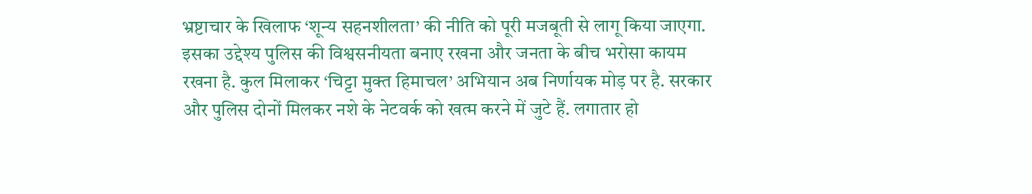भ्रष्टाचार के खिलाफ ‘शून्य सहनशीलता’ की नीति को पूरी मजबूती से लागू किया जाएगा. इसका उद्देश्य पुलिस की विश्वसनीयता बनाए रखना और जनता के बीच भरोसा कायम रखना है. कुल मिलाकर ‘चिट्टा मुक्त हिमाचल’ अभियान अब निर्णायक मोड़ पर है. सरकार और पुलिस दोनों मिलकर नशे के नेटवर्क को खत्म करने में जुटे हैं. लगातार हो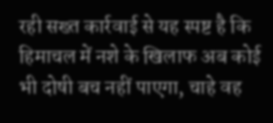रही सख्त कार्रवाई से यह स्पष्ट है कि हिमाचल में नशे के खिलाफ अब कोई भी दोषी बच नहीं पाएगा, चाहे वह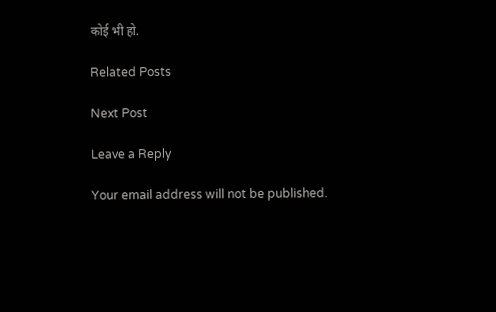कोई भी हो.

Related Posts

Next Post

Leave a Reply

Your email address will not be published.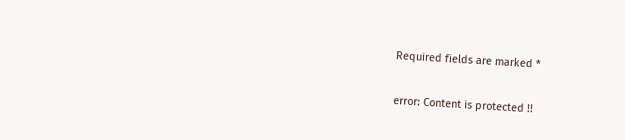Required fields are marked *

error: Content is protected !!